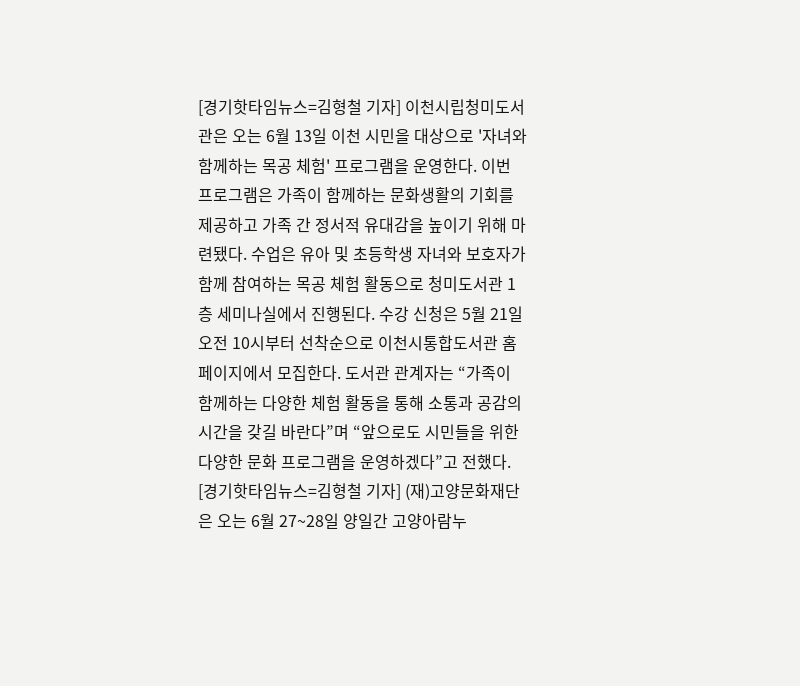[경기핫타임뉴스=김형철 기자] 이천시립청미도서관은 오는 6월 13일 이천 시민을 대상으로 '자녀와 함께하는 목공 체험' 프로그램을 운영한다. 이번 프로그램은 가족이 함께하는 문화생활의 기회를 제공하고 가족 간 정서적 유대감을 높이기 위해 마련됐다. 수업은 유아 및 초등학생 자녀와 보호자가 함께 참여하는 목공 체험 활동으로 청미도서관 1층 세미나실에서 진행된다. 수강 신청은 5월 21일 오전 10시부터 선착순으로 이천시통합도서관 홈페이지에서 모집한다. 도서관 관계자는 “가족이 함께하는 다양한 체험 활동을 통해 소통과 공감의 시간을 갖길 바란다”며 “앞으로도 시민들을 위한 다양한 문화 프로그램을 운영하겠다”고 전했다.
[경기핫타임뉴스=김형철 기자] (재)고양문화재단은 오는 6월 27~28일 양일간 고양아람누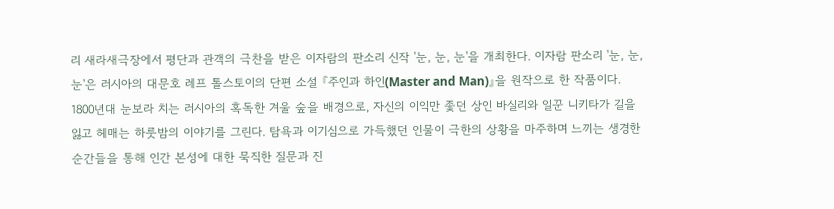리 새라새극장에서 평단과 관객의 극찬을 받은 이자람의 판소리 신작 '눈, 눈, 눈'을 개최한다. 이자람 판소리 '눈, 눈, 눈'은 러시아의 대문호 레프 톨스토이의 단편 소설 『주인과 하인(Master and Man)』을 원작으로 한 작품이다. 1800년대 눈보라 치는 러시아의 혹독한 겨울 숲을 배경으로, 자신의 이익만 좇던 상인 바실리와 일꾼 니키타가 길을 잃고 헤매는 하룻밤의 이야기를 그린다. 탐욕과 이기심으로 가득했던 인물이 극한의 상황을 마주하며 느끼는 생경한 순간들을 통해 인간 본성에 대한 묵직한 질문과 진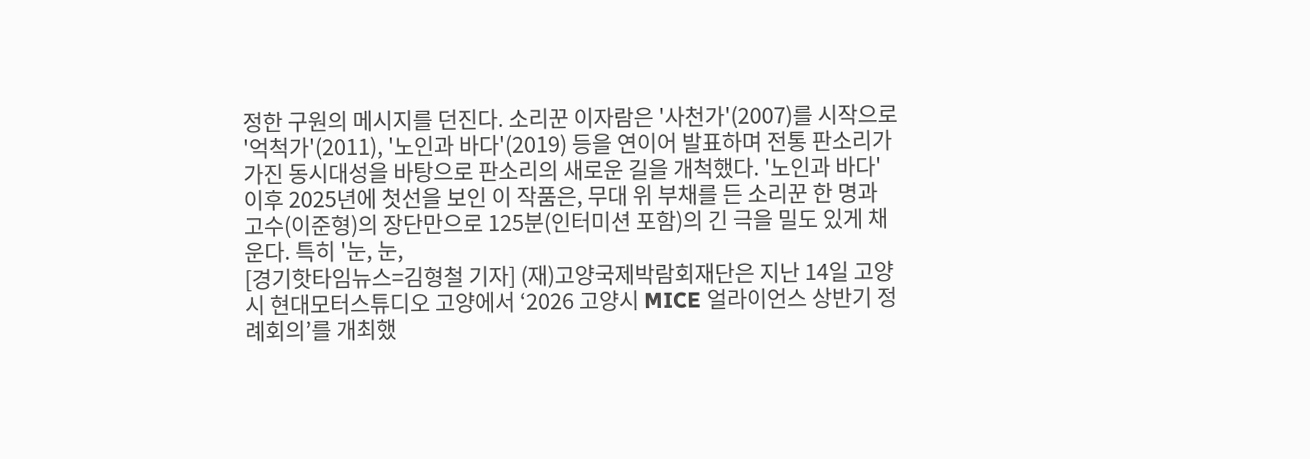정한 구원의 메시지를 던진다. 소리꾼 이자람은 '사천가'(2007)를 시작으로 '억척가'(2011), '노인과 바다'(2019) 등을 연이어 발표하며 전통 판소리가 가진 동시대성을 바탕으로 판소리의 새로운 길을 개척했다. '노인과 바다' 이후 2025년에 첫선을 보인 이 작품은, 무대 위 부채를 든 소리꾼 한 명과 고수(이준형)의 장단만으로 125분(인터미션 포함)의 긴 극을 밀도 있게 채운다. 특히 '눈, 눈,
[경기핫타임뉴스=김형철 기자] (재)고양국제박람회재단은 지난 14일 고양시 현대모터스튜디오 고양에서 ‘2026 고양시 MICE 얼라이언스 상반기 정례회의’를 개최했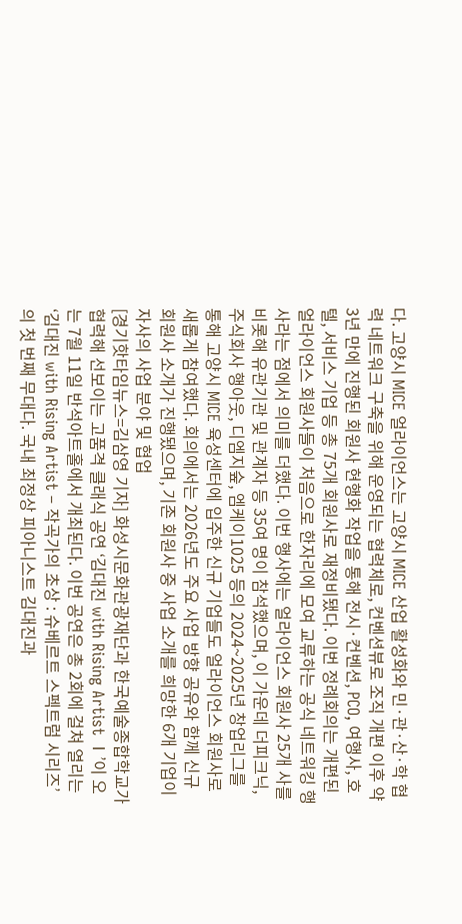다. 고양시 MICE 얼라이언스는 고양시 MICE 산업 활성화와 민·관·산·학 협력 네트워크 구축을 위해 운영되는 협력체로, 컨벤션뷰로 조직 개편 이후 약 3년 만에 진행된 회원사 현행화 작업을 통해 전시·컨벤션, PCO, 여행사, 호텔, 서비스 기업 등 총 75개 회원사로 재정비됐다. 이번 정례회의는 개편된 얼라이언스 회원사들이 처음으로 한자리에 모여 교류하는 공식 네트워킹 행사라는 점에서 의미를 더했다. 이번 행사에는 얼라이언스 회원사 25개 사를 비롯해 유관기관 및 관계자 등 35여 명이 참석했으며, 이 가운데 더피크닉, 주식회사 행아웃, 디엠지숲, 엠케이1025 등의 2024~2025년 창업리그를 통해 고양시 MICE 육성센터에 입주한 신규 기업들도 얼라이언스 회원사로 새롭게 참여했다. 회의에서는 2026년도 주요 사업 방향 공유와 함께 신규 회원사 소개가 진행됐으며, 기존 회원사 중 사업 소개를 희망한 6개 기업이 자사의 사업 분야 및 협업
[경기핫타임뉴스=김삼영 기자] 화성시문화관광재단과 한국예술종합학교가 협력해 선보이는 고품격 클래식 공연 ‘김대진 with Rising Artist Ⅰ’이 오는 7월 11일 반석아트홀에서 개최된다. 이번 공연은 총 2회에 걸쳐 열리는 ‘김대진 with Rising Artist – 작곡가의 초상 : 슈베르트 스펙트럼 시리즈’의 첫 번째 무대다. 국내 최정상 피아니스트 김대진과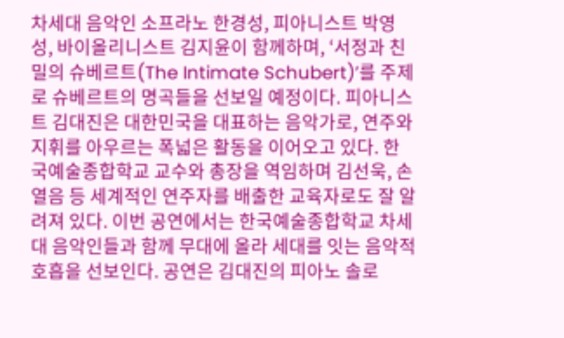차세대 음악인 소프라노 한경성, 피아니스트 박영성, 바이올리니스트 김지윤이 함께하며, ‘서정과 친밀의 슈베르트(The Intimate Schubert)’를 주제로 슈베르트의 명곡들을 선보일 예정이다. 피아니스트 김대진은 대한민국을 대표하는 음악가로, 연주와 지휘를 아우르는 폭넓은 활동을 이어오고 있다. 한국예술종합학교 교수와 총장을 역임하며 김선욱, 손열음 등 세계적인 연주자를 배출한 교육자로도 잘 알려져 있다. 이번 공연에서는 한국예술종합학교 차세대 음악인들과 함께 무대에 올라 세대를 잇는 음악적 호흡을 선보인다. 공연은 김대진의 피아노 솔로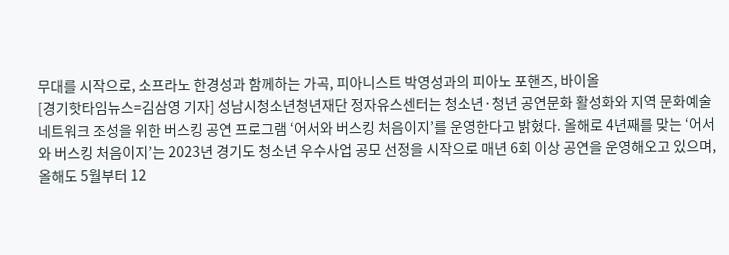무대를 시작으로, 소프라노 한경성과 함께하는 가곡, 피아니스트 박영성과의 피아노 포핸즈, 바이올
[경기핫타임뉴스=김삼영 기자] 성남시청소년청년재단 정자유스센터는 청소년·청년 공연문화 활성화와 지역 문화예술 네트워크 조성을 위한 버스킹 공연 프로그램 ‘어서와 버스킹 처음이지’를 운영한다고 밝혔다. 올해로 4년째를 맞는 ‘어서와 버스킹 처음이지’는 2023년 경기도 청소년 우수사업 공모 선정을 시작으로 매년 6회 이상 공연을 운영해오고 있으며, 올해도 5월부터 12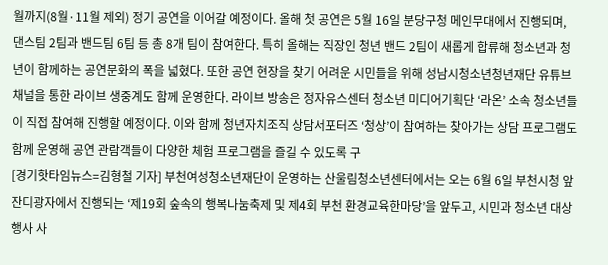월까지(8월·11월 제외) 정기 공연을 이어갈 예정이다. 올해 첫 공연은 5월 16일 분당구청 메인무대에서 진행되며, 댄스팀 2팀과 밴드팀 6팀 등 총 8개 팀이 참여한다. 특히 올해는 직장인 청년 밴드 2팀이 새롭게 합류해 청소년과 청년이 함께하는 공연문화의 폭을 넓혔다. 또한 공연 현장을 찾기 어려운 시민들을 위해 성남시청소년청년재단 유튜브 채널을 통한 라이브 생중계도 함께 운영한다. 라이브 방송은 정자유스센터 청소년 미디어기획단 ‘라온’ 소속 청소년들이 직접 참여해 진행할 예정이다. 이와 함께 청년자치조직 상담서포터즈 ‘청상’이 참여하는 찾아가는 상담 프로그램도 함께 운영해 공연 관람객들이 다양한 체험 프로그램을 즐길 수 있도록 구
[경기핫타임뉴스=김형철 기자] 부천여성청소년재단이 운영하는 산울림청소년센터에서는 오는 6월 6일 부천시청 앞 잔디광자에서 진행되는 ‘제19회 숲속의 행복나눔축제 및 제4회 부천 환경교육한마당’을 앞두고, 시민과 청소년 대상 행사 사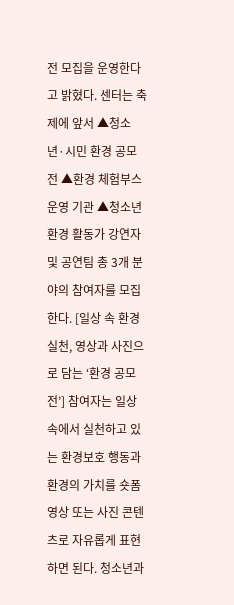전 모집을 운영한다고 밝혔다. 센터는 축제에 앞서 ▲청소년·시민 환경 공모전 ▲환경 체험부스 운영 기관 ▲청소년 환경 활동가 강연자 및 공연팀 총 3개 분야의 참여자를 모집한다. [일상 속 환경 실천, 영상과 사진으로 담는 ‘환경 공모전’] 참여자는 일상 속에서 실천하고 있는 환경보호 행동과 환경의 가치를 숏폼 영상 또는 사진 콘텐츠로 자유롭게 표현하면 된다. 청소년과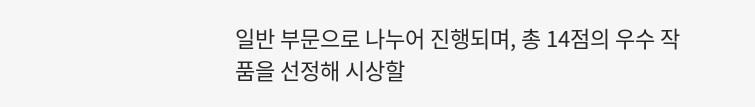일반 부문으로 나누어 진행되며, 총 14점의 우수 작품을 선정해 시상할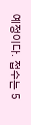예정이다. 접수는 5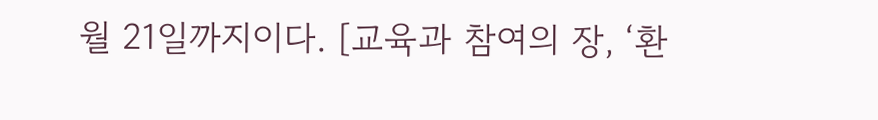월 21일까지이다. [교육과 참여의 장, ‘환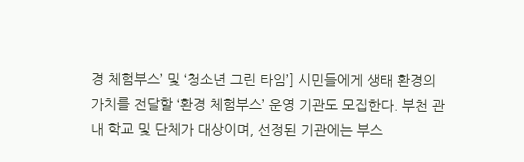경 체험부스’ 및 ‘청소년 그린 타임’] 시민들에게 생태 환경의 가치를 전달할 ‘환경 체험부스’ 운영 기관도 모집한다. 부천 관내 학교 및 단체가 대상이며, 선정된 기관에는 부스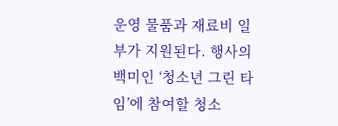운영 물품과 재료비 일부가 지원된다. 행사의 백미인 ‘청소년 그린 타임’에 참여할 청소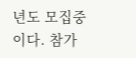년도 모집중이다. 참가